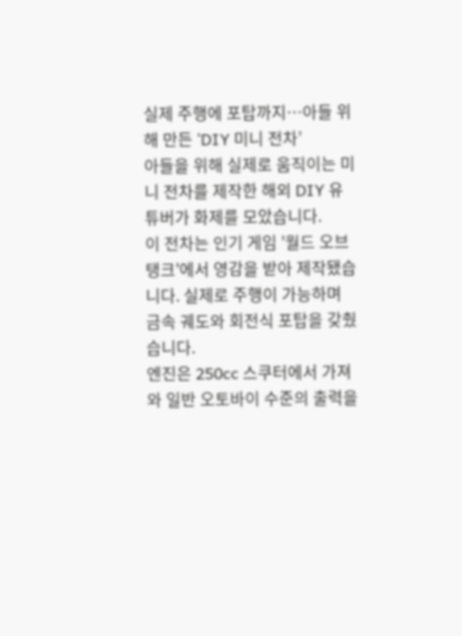실제 주행에 포탑까지…아들 위해 만든 ‘DIY 미니 전차’
아들을 위해 실제로 움직이는 미니 전차를 제작한 해외 DIY 유튜버가 화제를 모았습니다.
이 전차는 인기 게임 '월드 오브 탱크'에서 영감을 받아 제작됐습니다. 실제로 주행이 가능하며 금속 궤도와 회전식 포탑을 갖췄습니다.
엔진은 250cc 스쿠터에서 가져와 일반 오토바이 수준의 출력을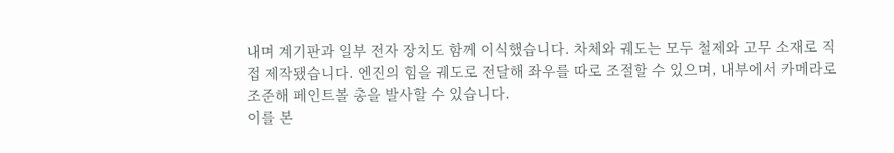내며 계기판과 일부 전자 장치도 함께 이식했습니다. 차체와 궤도는 모두 철제와 고무 소재로 직접 제작됐습니다. 엔진의 힘을 궤도로 전달해 좌우를 따로 조절할 수 있으며, 내부에서 카메라로 조준해 페인트볼 총을 발사할 수 있습니다.
이를 본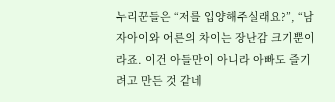누리꾼들은 “저를 입양해주실래요?”, “남자아이와 어른의 차이는 장난감 크기뿐이라죠. 이건 아들만이 아니라 아빠도 즐기려고 만든 것 같네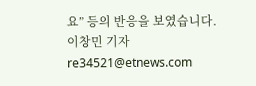요” 등의 반응을 보였습니다.
이창민 기자 re34521@etnews.com